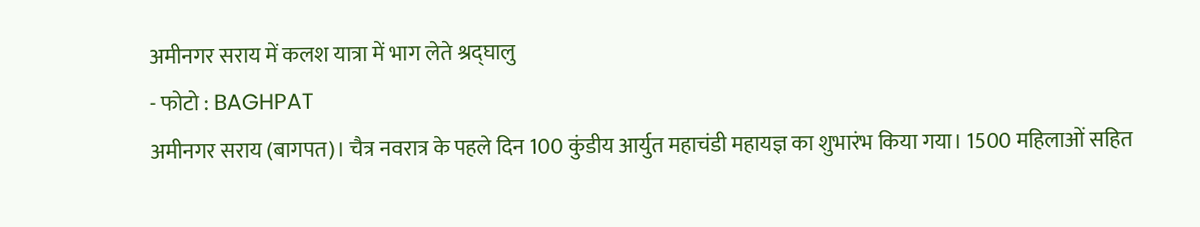अमीनगर सराय में कलश यात्रा में भाग लेते श्रद्घालु
- फोटो : BAGHPAT
अमीनगर सराय (बागपत)। चैत्र नवरात्र के पहले दिन 100 कुंडीय आर्युत महाचंडी महायज्ञ का शुभारंभ किया गया। 1500 महिलाओं सहित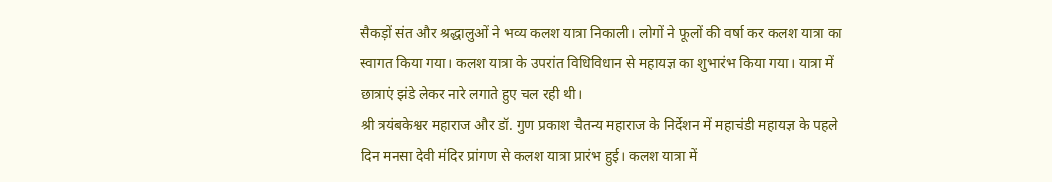सैकड़ों संत और श्रद्धालुओं ने भव्य कलश यात्रा निकाली। लोगों ने फूलों की वर्षा कर कलश यात्रा का स्वागत किया गया। कलश यात्रा के उपरांत विधिविधान से महायज्ञ का शुभारंभ किया गया। यात्रा में छात्राएं झंडे लेकर नारे लगाते हुए चल रही थी।
श्री त्रयंबकेश्वर महाराज और डॉ. गुण प्रकाश चैतन्य महाराज के निर्देशन में महाचंडी महायज्ञ के पहले दिन मनसा देवी मंदिर प्रांगण से कलश यात्रा प्रारंभ हुई। कलश यात्रा में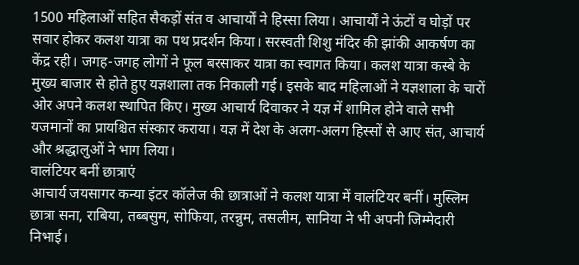1500 महिलाओं सहित सैकड़ों संत व आचार्यों ने हिस्सा लिया। आचार्यों ने ऊंटों व घोड़ों पर सवार होकर कलश यात्रा का पथ प्रदर्शन किया। सरस्वती शिशु मंदिर की झांकी आकर्षण का केंद्र रही। जगह-जगह लोगों ने फूल बरसाकर यात्रा का स्वागत किया। कलश यात्रा कस्बे के मुख्य बाजार से होते हुए यज्ञशाला तक निकाली गई। इसके बाद महिलाओं ने यज्ञशाला के चारों ओर अपने कलश स्थापित किए। मुख्य आचार्य दिवाकर ने यज्ञ में शामिल होने वाले सभी यजमानों का प्रायश्चित संस्कार कराया। यज्ञ में देश के अलग-अलग हिस्सों से आए संत, आचार्य और श्रद्धालुओं ने भाग लिया।
वालंटियर बनीं छात्राएं
आचार्य जयसागर कन्या इंटर कॉलेज की छात्राओं ने कलश यात्रा में वालंटियर बनीं। मुस्लिम छात्रा सना, राबिया, तब्बसुम, सोफिया, तरन्नुम, तसलीम, सानिया ने भी अपनी जिम्मेदारी निभाई।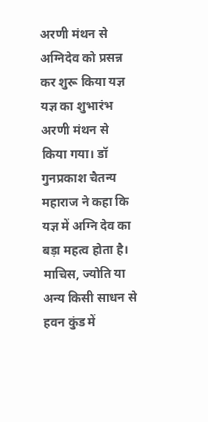अरणी मंथन से अग्निदेव को प्रसन्न कर शुरू किया यज्ञ
यज्ञ का शुभारंभ अरणी मंथन से किया गया। डॉ गुनप्रकाश चैतन्य महाराज ने कहा कि यज्ञ में अग्नि देव का बड़ा महत्व होता है। माचिस, ज्योति या अन्य किसी साधन से हवन कुंड में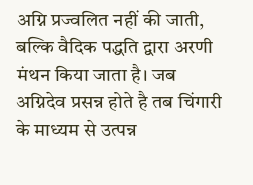अग्नि प्रज्वलित नहीं की जाती, बल्कि वैदिक पद्धति द्वारा अरणी मंथन किया जाता है। जब अग्निदेव प्रसन्न होते है तब चिंगारी के माध्यम से उत्पन्न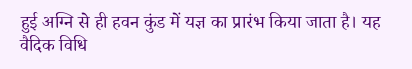हुई अग्नि से ही हवन कुंड में यज्ञ का प्रारंभ किया जाता है। यह वैदिक विधि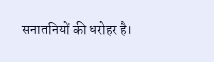सनातनियों की धरोहर है।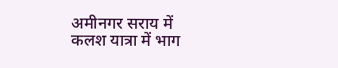अमीनगर सराय में कलश यात्रा में भाग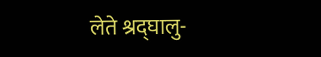लेते श्रद्घालु-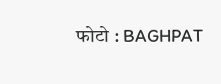फोटो : BAGHPAT